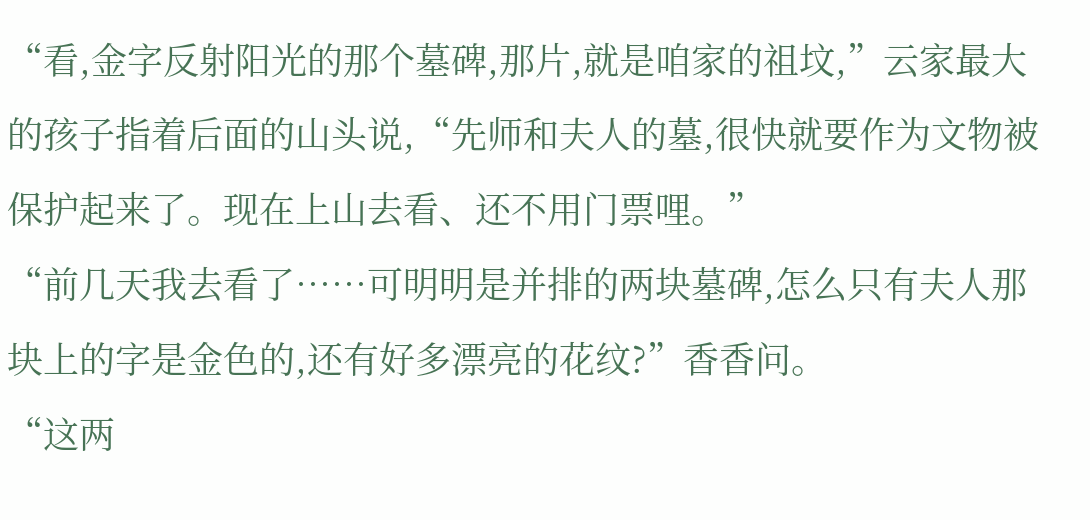“看,金字反射阳光的那个墓碑,那片,就是咱家的祖坟,”云家最大的孩子指着后面的山头说,“先师和夫人的墓,很快就要作为文物被保护起来了。现在上山去看、还不用门票哩。”
“前几天我去看了……可明明是并排的两块墓碑,怎么只有夫人那块上的字是金色的,还有好多漂亮的花纹?”香香问。
“这两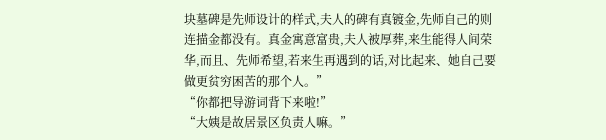块墓碑是先师设计的样式,夫人的碑有真镀金,先师自己的则连描金都没有。真金寓意富贵,夫人被厚葬,来生能得人间荣华,而且、先师希望,若来生再遇到的话,对比起来、她自己要做更贫穷困苦的那个人。”
“你都把导游词背下来啦!”
“大姨是故居景区负责人嘛。”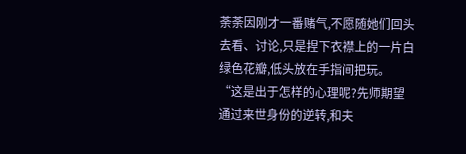荼荼因刚才一番赌气,不愿随她们回头去看、讨论,只是捏下衣襟上的一片白绿色花瓣,低头放在手指间把玩。
“这是出于怎样的心理呢?先师期望通过来世身份的逆转,和夫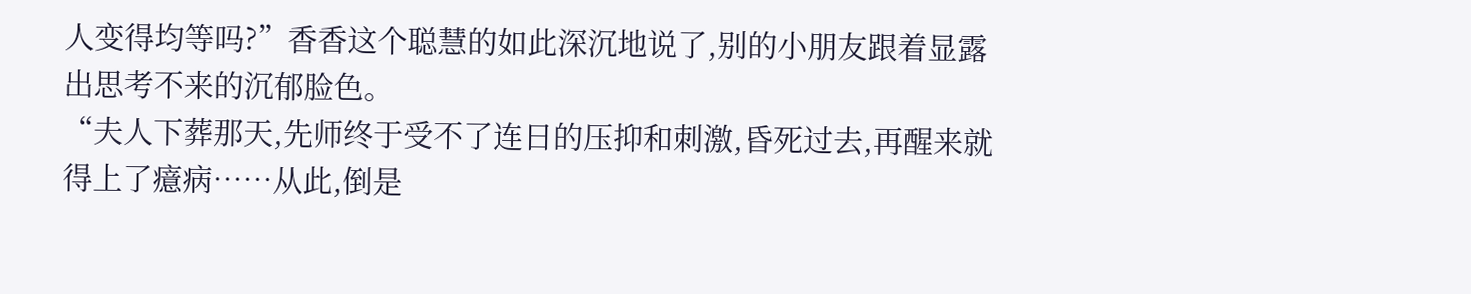人变得均等吗?”香香这个聪慧的如此深沉地说了,别的小朋友跟着显露出思考不来的沉郁脸色。
“夫人下葬那天,先师终于受不了连日的压抑和刺激,昏死过去,再醒来就得上了癔病……从此,倒是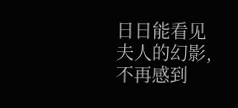日日能看见夫人的幻影,不再感到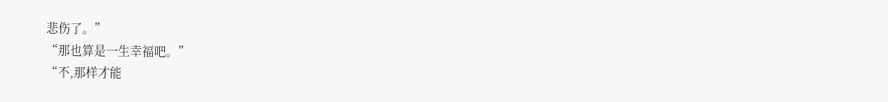悲伤了。”
“那也算是一生幸福吧。”
“不,那样才能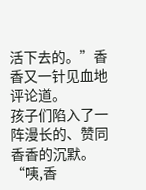活下去的。”香香又一针见血地评论道。
孩子们陷入了一阵漫长的、赞同香香的沉默。
“咦,香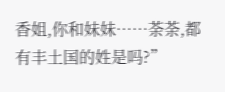香姐,你和妹妹……荼荼,都有丰土国的姓是吗?”